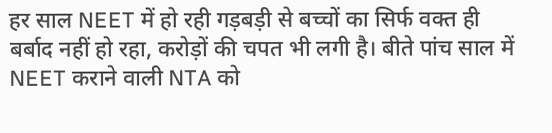हर साल NEET में हो रही गड़बड़ी से बच्चों का सिर्फ वक्त ही बर्बाद नहीं हो रहा, करोड़ों की चपत भी लगी है। बीते पांच साल में NEET कराने वाली NTA को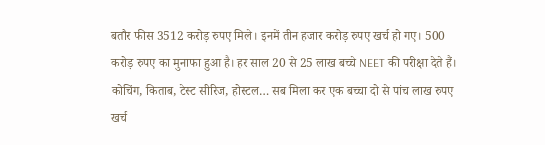बतौर फीस 3512 करोड़ रुपए मिले। इनमें तीन हजार करोड़ रुपए खर्च हो गए। 500 करोड़ रुपए का मुनाफा हुआ है। हर साल 20 से 25 लाख बच्चे NEET की परीक्षा देते हैं। कोचिंग, किताब, टेस्ट सीरिज, होस्टल… सब मिला कर एक बच्चा दो से पांच लाख रुपए खर्च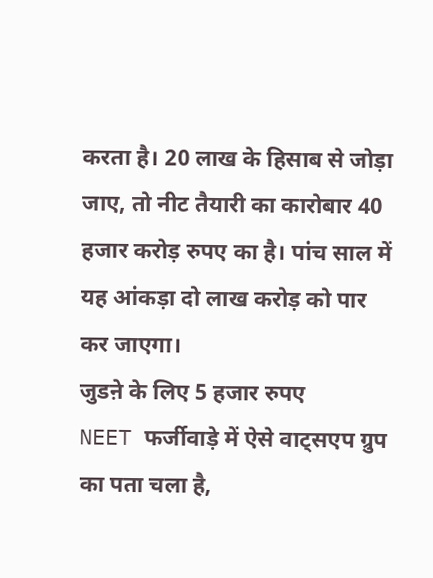करता है। 20 लाख के हिसाब से जोड़ा जाए, तो नीट तैयारी का कारोबार 40 हजार करोड़ रुपए का है। पांच साल में यह आंकड़ा दो लाख करोड़ को पार कर जाएगा।
जुडऩे के लिए 5 हजार रुपए
NEET फर्जीवाड़े में ऐसे वाट्सएप ग्रुप का पता चला है,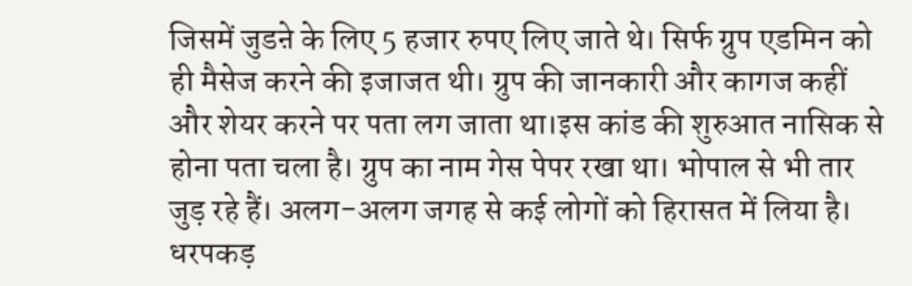जिसमें जुडऩे के लिए 5 हजार रुपए लिए जाते थे। सिर्फ ग्रुप एडमिन को ही मैसेज करने की इजाजत थी। ग्रुप की जानकारी और कागज कहीं और शेयर करने पर पता लग जाता था।इस कांड की शुरुआत नासिक से होना पता चला है। ग्रुप का नाम गेस पेपर रखा था। भोपाल से भी तार जुड़ रहे हैं। अलग-अलग जगह से कई लोगों को हिरासत में लिया है। धरपकड़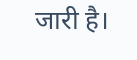जारी है।